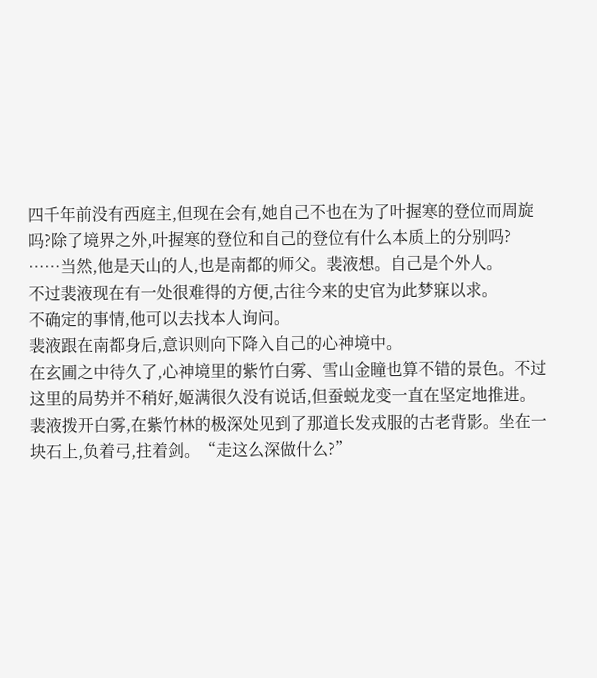四千年前没有西庭主,但现在会有,她自己不也在为了叶握寒的登位而周旋吗?除了境界之外,叶握寒的登位和自己的登位有什么本质上的分别吗?
……当然,他是天山的人,也是南都的师父。裴液想。自己是个外人。
不过裴液现在有一处很难得的方便,古往今来的史官为此梦寐以求。
不确定的事情,他可以去找本人询问。
裴液跟在南都身后,意识则向下降入自己的心神境中。
在玄圃之中待久了,心神境里的紫竹白雾、雪山金瞳也算不错的景色。不过这里的局势并不稍好,姬满很久没有说话,但蚕蜕龙变一直在坚定地推进。
裴液拨开白雾,在紫竹林的极深处见到了那道长发戎服的古老背影。坐在一块石上,负着弓,拄着剑。“走这么深做什么?”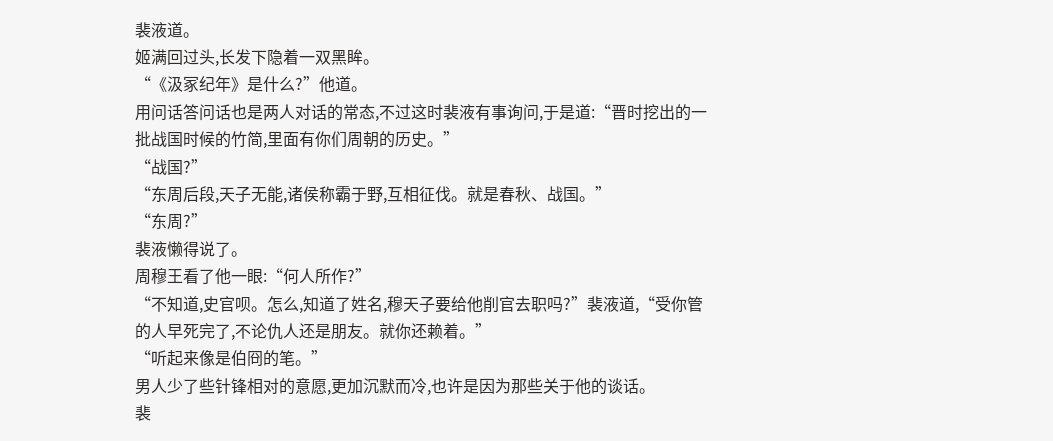裴液道。
姬满回过头,长发下隐着一双黑眸。
“《汲冢纪年》是什么?”他道。
用问话答问话也是两人对话的常态,不过这时裴液有事询问,于是道:“晋时挖出的一批战国时候的竹简,里面有你们周朝的历史。”
“战国?”
“东周后段,天子无能,诸侯称霸于野,互相征伐。就是春秋、战国。”
“东周?”
裴液懒得说了。
周穆王看了他一眼:“何人所作?”
“不知道,史官呗。怎么,知道了姓名,穆天子要给他削官去职吗?”裴液道,“受你管的人早死完了,不论仇人还是朋友。就你还赖着。”
“听起来像是伯冏的笔。”
男人少了些针锋相对的意愿,更加沉默而冷,也许是因为那些关于他的谈话。
裴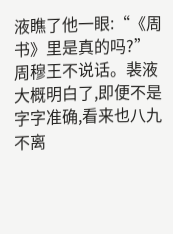液瞧了他一眼:“《周书》里是真的吗?”
周穆王不说话。裴液大概明白了,即便不是字字准确,看来也八九不离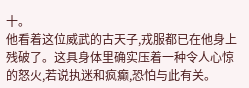十。
他看着这位威武的古天子,戎服都已在他身上残破了。这具身体里确实压着一种令人心惊的怒火,若说执迷和疯癫,恐怕与此有关。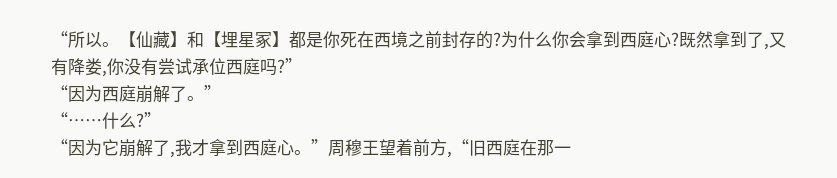“所以。【仙藏】和【埋星冢】都是你死在西境之前封存的?为什么你会拿到西庭心?既然拿到了,又有降娄,你没有尝试承位西庭吗?”
“因为西庭崩解了。”
“……什么?”
“因为它崩解了,我才拿到西庭心。”周穆王望着前方,“旧西庭在那一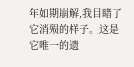年如期崩解,我目睹了它消殒的样子。这是它唯一的遗